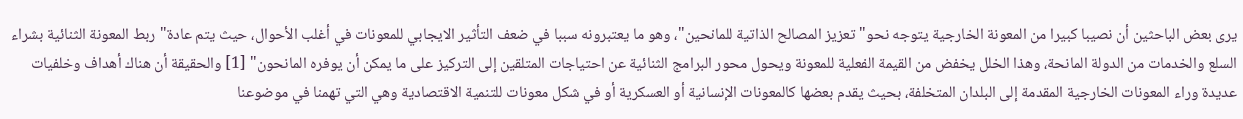يرى بعض الباحثين أن نصيبا كبيرا من المعونة الخارجية يتوجه نحو"تعزيز المصالح الذاتية للمانحين"، وهو ما يعتبرونه سببا في ضعف التأثير الايجابي للمعونات في أغلب الأحوال، حيث يتم عادة"ربط المعونة الثنائية بشراء السلع والخدمات من الدولة المانحة، وهذا الخلل يخفض من القيمة الفعلية للمعونة ويحول محور البرامج الثنائية عن احتياجات المتلقين إلى التركيز على ما يمكن أن يوفره المانحون" [1] والحقيقة أن هناك أهداف وخلفيات عديدة وراء المعونات الخارجية المقدمة إلى البلدان المتخلفة، بحيث يقدم بعضها كالمعونات الإنسانية أو العسكرية أو في شكل معونات للتنمية الاقتصادية وهي التي تهمنا في موضوعنا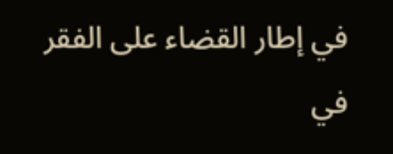في إطار القضاء على الفقر في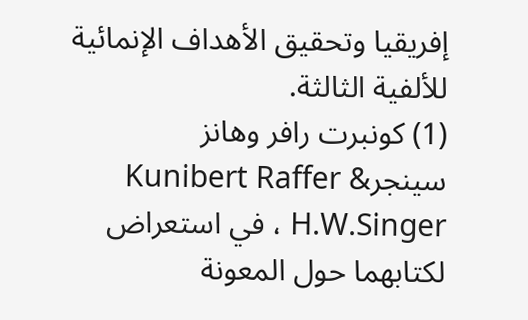إفريقيا وتحقيق الأهداف الإنمائية للألفية الثالثة.
(1) كونبرت رافر وهانز سينجرKunibert Raffer & H.W.Singer ، في استعراض لكتابهما حول المعونة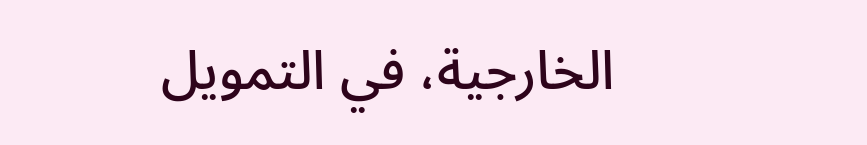الخارجية، في التمويل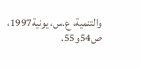والتنمية، ع.س، يونية1997، ص54و55.